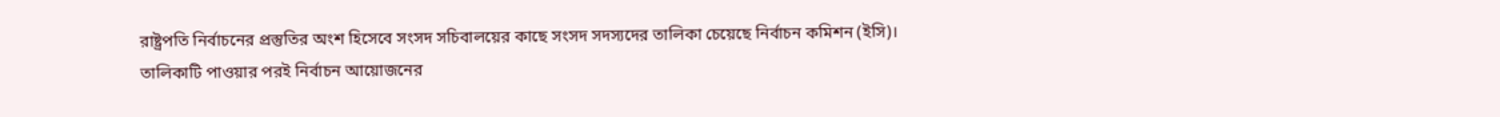রাষ্ট্রপতি নির্বাচনের প্রস্তুতির অংশ হিসেবে সংসদ সচিবালয়ের কাছে সংসদ সদস্যদের তালিকা চেয়েছে নির্বাচন কমিশন (ইসি)। তালিকাটি পাওয়ার পরই নির্বাচন আয়োজনের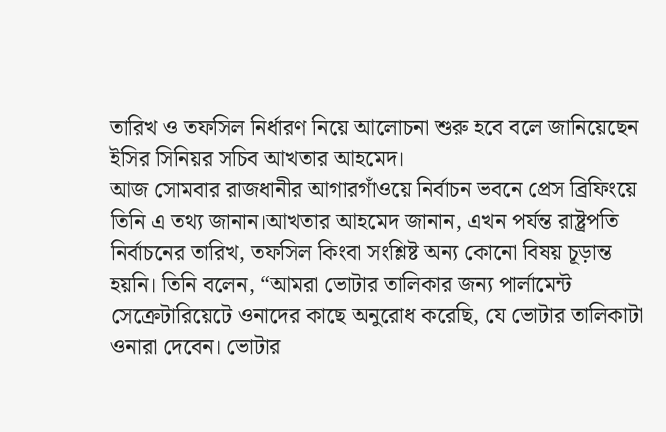তারিখ ও তফসিল নির্ধারণ নিয়ে আলোচনা শুরু হবে বলে জানিয়েছেন ইসির সিনিয়র সচিব আখতার আহমেদ।
আজ সোমবার রাজধানীর আগারগাঁওয়ে নির্বাচন ভবনে প্রেস ব্রিফিংয়ে তিনি এ তথ্য জানান।আখতার আহমেদ জানান, এখন পর্যন্ত রাষ্ট্রপতি নির্বাচনের তারিখ, তফসিল কিংবা সংশ্লিষ্ট অন্য কোনো বিষয় চূড়ান্ত হয়নি। তিনি বলেন, “আমরা ভোটার তালিকার জন্য পার্লামেন্ট সেক্রেটারিয়েটে ওনাদের কাছে অনুরোধ করেছি, যে ভোটার তালিকাটা ওনারা দেবেন। ভোটার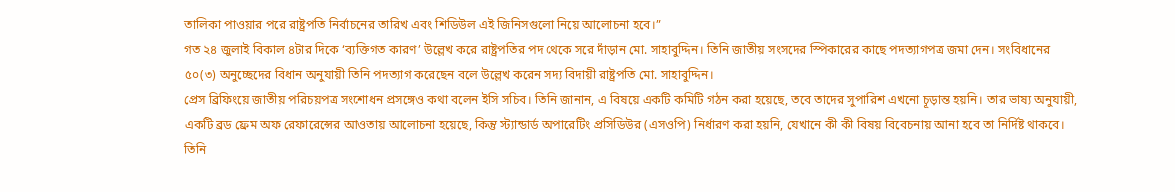তালিকা পাওয়ার পরে রাষ্ট্রপতি নির্বাচনের তারিখ এবং শিডিউল এই জিনিসগুলো নিয়ে আলোচনা হবে।”
গত ২৪ জুলাই বিকাল ৪টার দিকে ‘ব্যক্তিগত কারণ’ উল্লেখ করে রাষ্ট্রপতির পদ থেকে সরে দাঁড়ান মো. সাহাবুদ্দিন। তিনি জাতীয় সংসদের স্পিকারের কাছে পদত্যাগপত্র জমা দেন। সংবিধানের ৫০(৩) অনুচ্ছেদের বিধান অনুযায়ী তিনি পদত্যাগ করেছেন বলে উল্লেখ করেন সদ্য বিদায়ী রাষ্ট্রপতি মো. সাহাবুদ্দিন।
প্রেস ব্রিফিংয়ে জাতীয় পরিচয়পত্র সংশোধন প্রসঙ্গেও কথা বলেন ইসি সচিব। তিনি জানান, এ বিষয়ে একটি কমিটি গঠন করা হয়েছে, তবে তাদের সুপারিশ এখনো চূড়ান্ত হয়নি। তার ভাষ্য অনুযায়ী, একটি ব্রড ফ্রেম অফ রেফারেন্সের আওতায় আলোচনা হয়েছে, কিন্তু স্ট্যান্ডার্ড অপারেটিং প্রসিডিউর (এসওপি) নির্ধারণ করা হয়নি, যেখানে কী কী বিষয় বিবেচনায় আনা হবে তা নির্দিষ্ট থাকবে। তিনি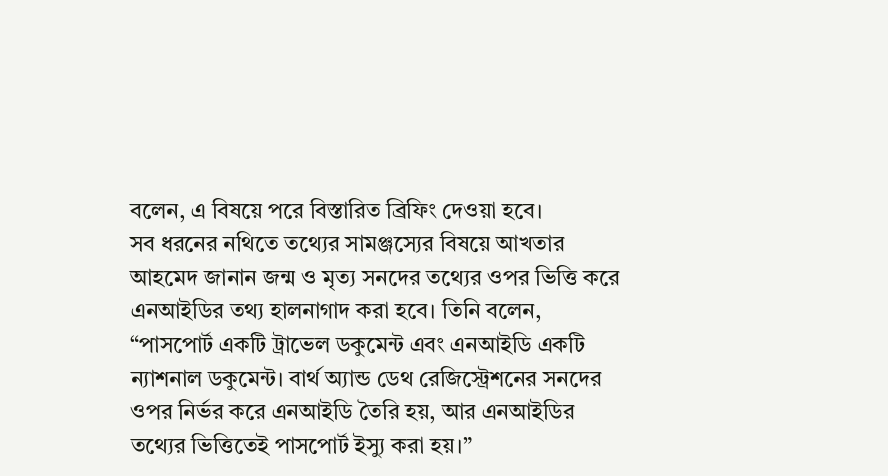বলেন, এ বিষয়ে পরে বিস্তারিত ব্রিফিং দেওয়া হবে।
সব ধরনের নথিতে তথ্যের সামঞ্জস্যের বিষয়ে আখতার আহমেদ জানান জন্ম ও মৃত্য সনদের তথ্যের ওপর ভিত্তি করে এনআইডির তথ্য হালনাগাদ করা হবে। তিনি বলেন, “পাসপোর্ট একটি ট্রাভেল ডকুমেন্ট এবং এনআইডি একটি ন্যাশনাল ডকুমেন্ট। বার্থ অ্যান্ড ডেথ রেজিস্ট্রেশনের সনদের ওপর নির্ভর করে এনআইডি তৈরি হয়, আর এনআইডির তথ্যের ভিত্তিতেই পাসপোর্ট ইস্যু করা হয়।”